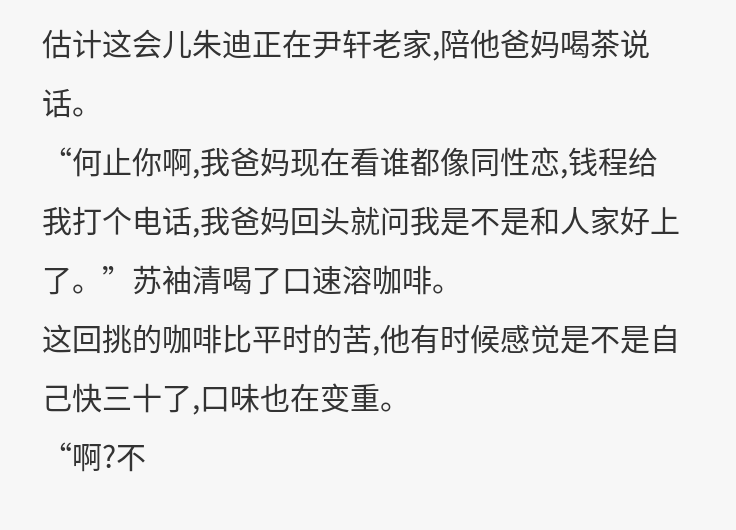估计这会儿朱迪正在尹轩老家,陪他爸妈喝茶说话。
“何止你啊,我爸妈现在看谁都像同性恋,钱程给我打个电话,我爸妈回头就问我是不是和人家好上了。”苏袖清喝了口速溶咖啡。
这回挑的咖啡比平时的苦,他有时候感觉是不是自己快三十了,口味也在变重。
“啊?不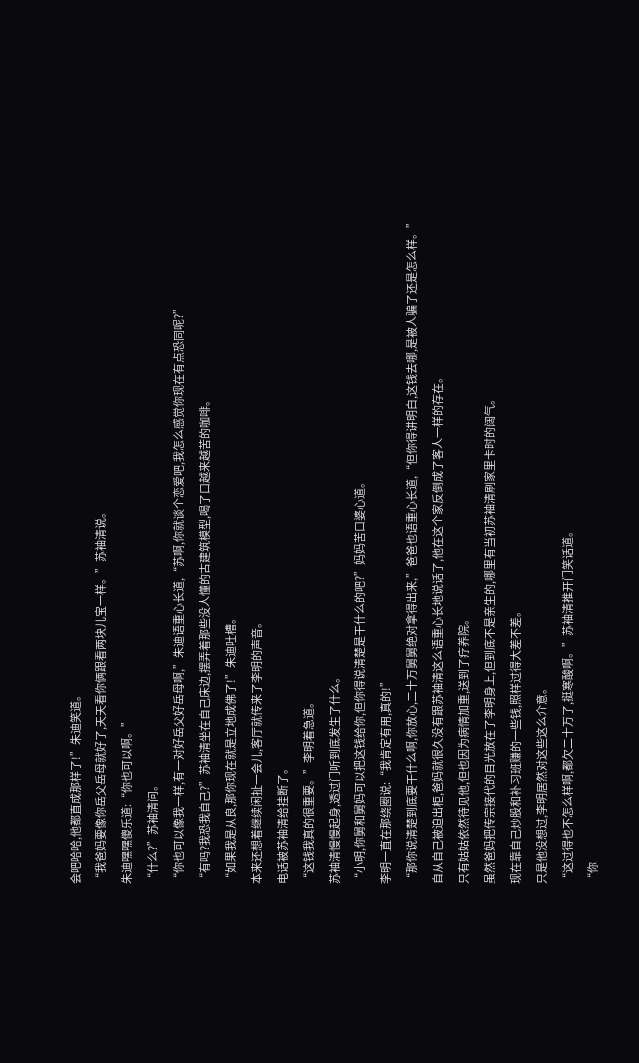会吧哈哈,他都直成那样了!”朱迪笑道。
“我爸妈要像你岳父岳母就好了,天天看你俩跟看两块儿宝一样。”苏袖清说。
朱迪嘿嘿傻乐道:“你也可以啊。”
“什么?”苏袖清问。
“你也可以像我一样,有一对好岳父好岳母啊,”朱迪语重心长道,“苏啊,你就谈个恋爱吧,我怎么感觉你现在有点恐同呢?”
“有吗?我恐我自己?”苏袖清坐在自己床边,摆弄着那些没人懂的古建筑模型,喝了口越来越苦的咖啡。
“如果我是从良,那你现在就是立地成佛了!”朱迪吐槽。
本来还想着继续闲扯一会儿,客厅就传来了李明的声音。
电话被苏袖清给挂断了。
“这钱我真的很重要。”李明着急道。
苏袖清慢慢起身,透过门听到底发生了什么。
“小明,你舅和舅妈可以把这钱给你,但你得说清楚是干什么的吧?”妈妈苦口婆心道。
李明一直在那绕圈说:“我肯定有用,真的!”
“那你说清楚到底要干什么啊,你放心,二十万舅舅绝对拿得出来,”爸爸也语重心长道,“但你得讲明白,这钱去哪,是被人骗了还是怎么样。”
自从自己被迫出柜,爸妈就很久没有跟苏袖清这么语重心长地说话了,他在这个家反倒成了客人一样的存在。
只有姑姑依然待见他,但也因为病情加重,送到了疗养院。
虽然爸妈把传宗接代的目光放在了李明身上,但到底不是亲生的,哪里有当初苏袖清刷家里卡时的阔气。
现在靠自己炒股和补习班赚的一些钱,照样过得大差不差。
只是他没想过,李明居然对这些这么介意。
“这过得也不怎么样啊,都欠二十万了,挺寒酸啊。”苏袖清推开门笑话道。
“你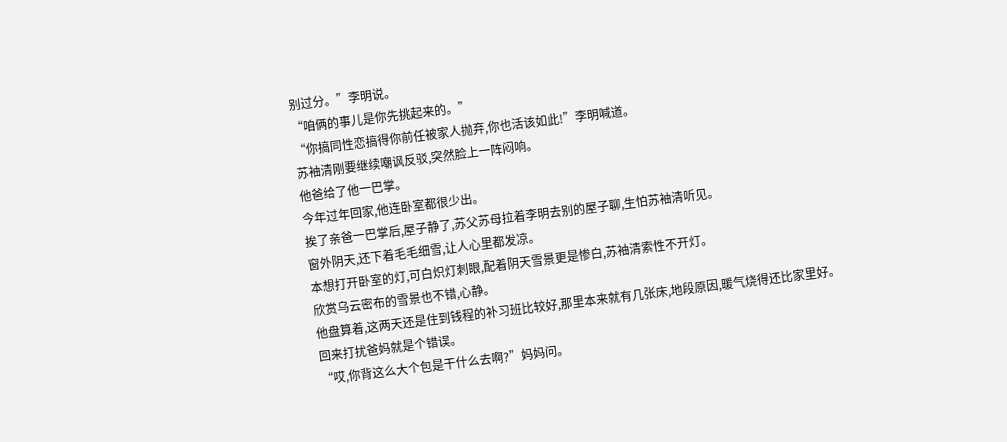别过分。”李明说。
“咱俩的事儿是你先挑起来的。”
“你搞同性恋搞得你前任被家人抛弃,你也活该如此!”李明喊道。
苏袖清刚要继续嘲讽反驳,突然脸上一阵闷响。
他爸给了他一巴掌。
今年过年回家,他连卧室都很少出。
挨了亲爸一巴掌后,屋子静了,苏父苏母拉着李明去别的屋子聊,生怕苏袖清听见。
窗外阴天,还下着毛毛细雪,让人心里都发凉。
本想打开卧室的灯,可白炽灯刺眼,配着阴天雪景更是惨白,苏袖清索性不开灯。
欣赏乌云密布的雪景也不错,心静。
他盘算着,这两天还是住到钱程的补习班比较好,那里本来就有几张床,地段原因,暖气烧得还比家里好。
回来打扰爸妈就是个错误。
“哎,你背这么大个包是干什么去啊?”妈妈问。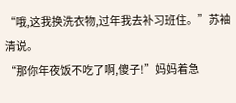“哦,这我换洗衣物,过年我去补习班住。”苏袖清说。
“那你年夜饭不吃了啊,傻子!”妈妈着急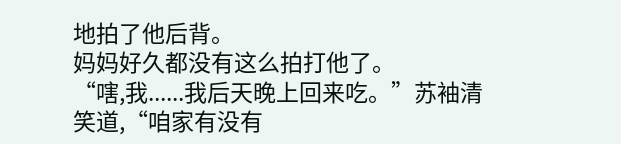地拍了他后背。
妈妈好久都没有这么拍打他了。
“嗐,我......我后天晚上回来吃。”苏袖清笑道,“咱家有没有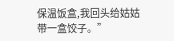保温饭盒,我回头给姑姑带一盒饺子。”